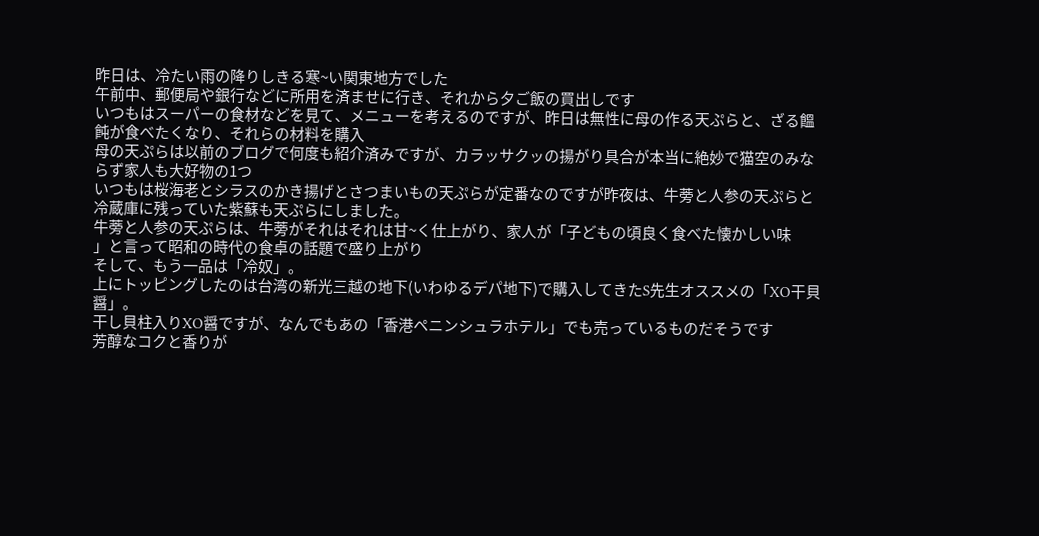昨日は、冷たい雨の降りしきる寒~い関東地方でした
午前中、郵便局や銀行などに所用を済ませに行き、それから夕ご飯の買出しです
いつもはスーパーの食材などを見て、メニューを考えるのですが、昨日は無性に母の作る天ぷらと、ざる饂飩が食べたくなり、それらの材料を購入
母の天ぷらは以前のブログで何度も紹介済みですが、カラッサクッの揚がり具合が本当に絶妙で猫空のみならず家人も大好物の1つ
いつもは桜海老とシラスのかき揚げとさつまいもの天ぷらが定番なのですが昨夜は、牛蒡と人参の天ぷらと
冷蔵庫に残っていた紫蘇も天ぷらにしました。
牛蒡と人参の天ぷらは、牛蒡がそれはそれは甘~く仕上がり、家人が「子どもの頃良く食べた懐かしい味
」と言って昭和の時代の食卓の話題で盛り上がり
そして、もう一品は「冷奴」。
上にトッピングしたのは台湾の新光三越の地下(いわゆるデパ地下)で購入してきたS先生オススメの「XO干貝醤」。
干し貝柱入りXO醤ですが、なんでもあの「香港ペニンシュラホテル」でも売っているものだそうです
芳醇なコクと香りが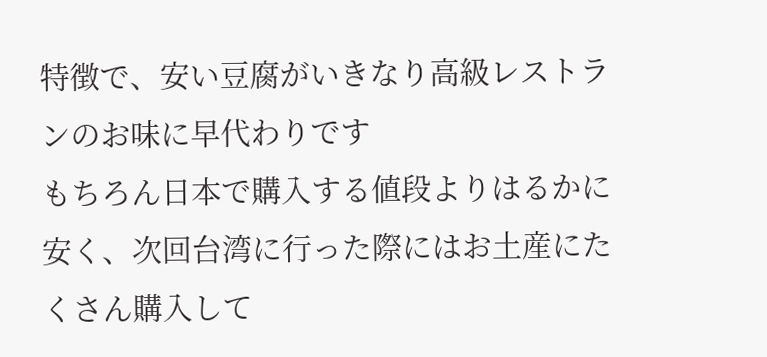特徴で、安い豆腐がいきなり高級レストランのお味に早代わりです
もちろん日本で購入する値段よりはるかに安く、次回台湾に行った際にはお土産にたくさん購入して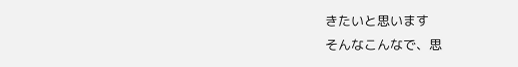きたいと思います
そんなこんなで、思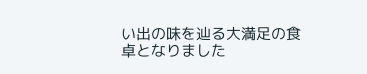い出の味を辿る大満足の食卓となりました